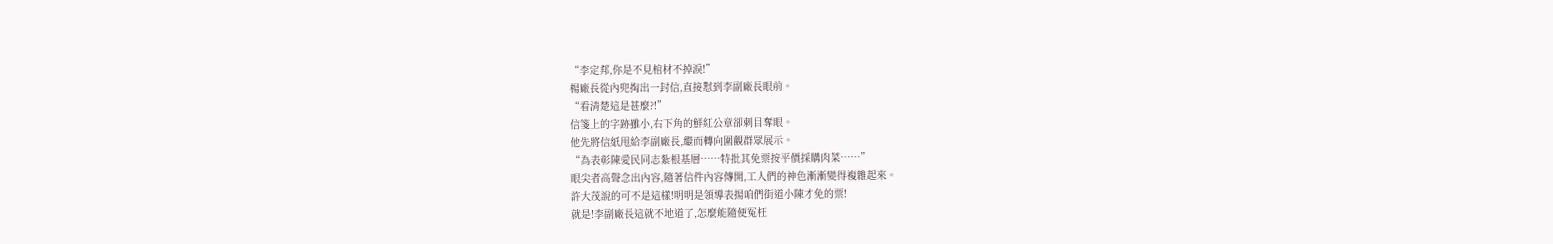“李定邦,你是不見棺材不掉淚!”
楊廠長從內兜掏出一封信,直接懟到李副廠長眼前。
“看清楚這是甚麼?!”
信箋上的字跡雖小,右下角的鮮紅公章卻刺目奪眼。
他先將信紙甩給李副廠長,繼而轉向圍觀群眾展示。
“為表彰陳愛民同志紮根基層……特批其免票按平價採購肉菜……”
眼尖者高聲念出內容,隨著信件內容傳開,工人們的神色漸漸變得複雜起來。
許大茂說的可不是這樣!明明是領導表揚咱們街道小陳才免的票!
就是!李副廠長這就不地道了,怎麼能隨便冤枉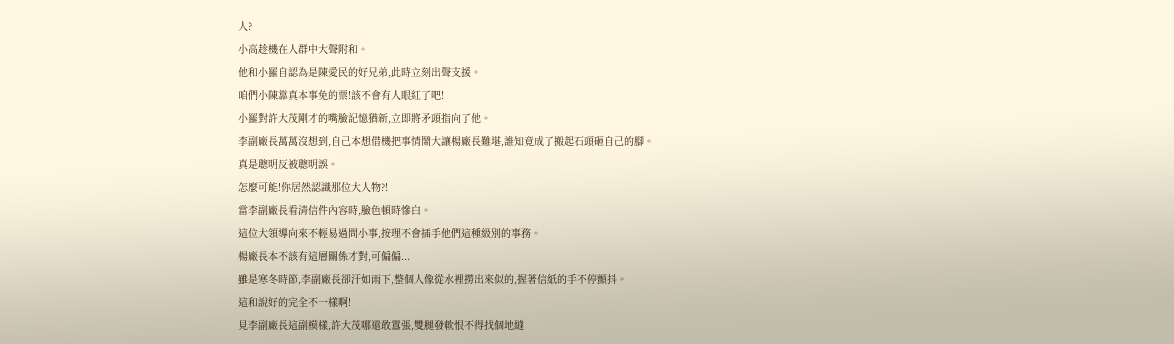人?
小高趁機在人群中大聲附和。
他和小羅自認為是陳愛民的好兄弟,此時立刻出聲支援。
咱們小陳靠真本事免的票!該不會有人眼紅了吧!
小羅對許大茂剛才的嘴臉記憶猶新,立即將矛頭指向了他。
李副廠長萬萬沒想到,自己本想借機把事情鬧大讓楊廠長難堪,誰知竟成了搬起石頭砸自己的腳。
真是聰明反被聰明誤。
怎麼可能!你居然認識那位大人物?!
當李副廠長看清信件內容時,臉色頓時慘白。
這位大領導向來不輕易過問小事,按理不會插手他們這種級別的事務。
楊廠長本不該有這層關係才對,可偏偏...
雖是寒冬時節,李副廠長卻汗如雨下,整個人像從水裡撈出來似的,握著信紙的手不停顫抖。
這和說好的完全不一樣啊!
見李副廠長這副模樣,許大茂哪還敢囂張,雙腿發軟恨不得找個地縫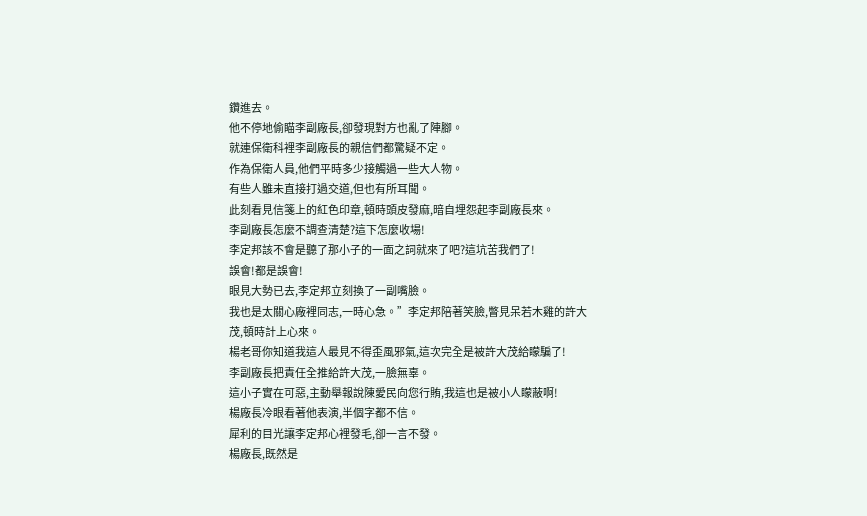鑽進去。
他不停地偷瞄李副廠長,卻發現對方也亂了陣腳。
就連保衛科裡李副廠長的親信們都驚疑不定。
作為保衛人員,他們平時多少接觸過一些大人物。
有些人雖未直接打過交道,但也有所耳聞。
此刻看見信箋上的紅色印章,頓時頭皮發麻,暗自埋怨起李副廠長來。
李副廠長怎麼不調查清楚?這下怎麼收場!
李定邦該不會是聽了那小子的一面之詞就來了吧?這坑苦我們了!
誤會!都是誤會!
眼見大勢已去,李定邦立刻換了一副嘴臉。
我也是太關心廠裡同志,一時心急。”李定邦陪著笑臉,瞥見呆若木雞的許大茂,頓時計上心來。
楊老哥你知道我這人最見不得歪風邪氣,這次完全是被許大茂給矇騙了!
李副廠長把責任全推給許大茂,一臉無辜。
這小子實在可惡,主動舉報說陳愛民向您行賄,我這也是被小人矇蔽啊!
楊廠長冷眼看著他表演,半個字都不信。
犀利的目光讓李定邦心裡發毛,卻一言不發。
楊廠長,既然是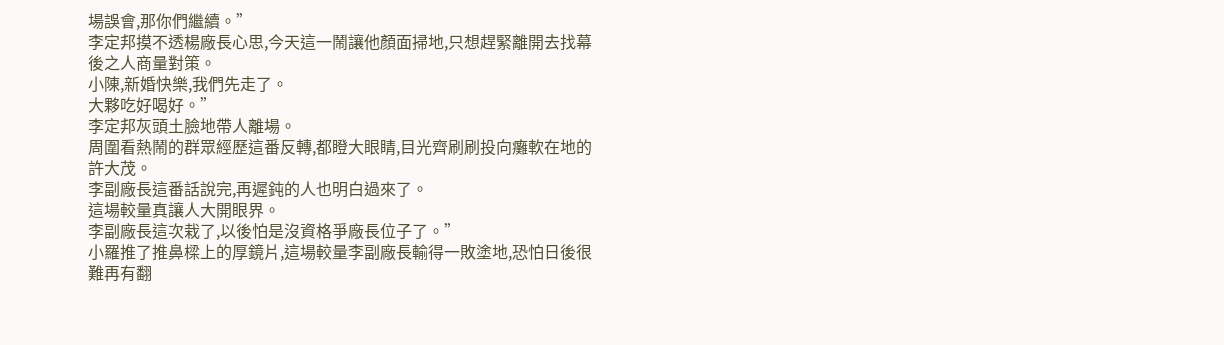場誤會,那你們繼續。”
李定邦摸不透楊廠長心思,今天這一鬧讓他顏面掃地,只想趕緊離開去找幕後之人商量對策。
小陳,新婚快樂,我們先走了。
大夥吃好喝好。”
李定邦灰頭土臉地帶人離場。
周圍看熱鬧的群眾經歷這番反轉,都瞪大眼睛,目光齊刷刷投向癱軟在地的許大茂。
李副廠長這番話說完,再遲鈍的人也明白過來了。
這場較量真讓人大開眼界。
李副廠長這次栽了,以後怕是沒資格爭廠長位子了。”
小羅推了推鼻樑上的厚鏡片,這場較量李副廠長輸得一敗塗地,恐怕日後很難再有翻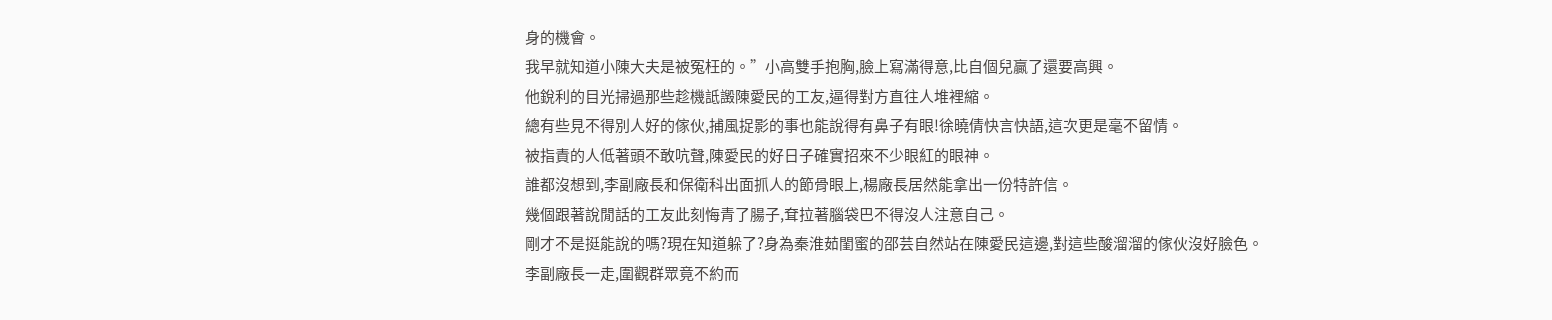身的機會。
我早就知道小陳大夫是被冤枉的。”小高雙手抱胸,臉上寫滿得意,比自個兒贏了還要高興。
他銳利的目光掃過那些趁機詆譭陳愛民的工友,逼得對方直往人堆裡縮。
總有些見不得別人好的傢伙,捕風捉影的事也能說得有鼻子有眼!徐曉倩快言快語,這次更是毫不留情。
被指責的人低著頭不敢吭聲,陳愛民的好日子確實招來不少眼紅的眼神。
誰都沒想到,李副廠長和保衛科出面抓人的節骨眼上,楊廠長居然能拿出一份特許信。
幾個跟著說閒話的工友此刻悔青了腸子,耷拉著腦袋巴不得沒人注意自己。
剛才不是挺能說的嗎?現在知道躲了?身為秦淮茹閨蜜的邵芸自然站在陳愛民這邊,對這些酸溜溜的傢伙沒好臉色。
李副廠長一走,圍觀群眾竟不約而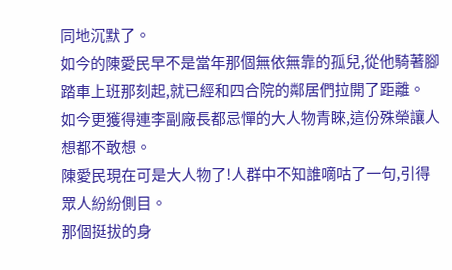同地沉默了。
如今的陳愛民早不是當年那個無依無靠的孤兒,從他騎著腳踏車上班那刻起,就已經和四合院的鄰居們拉開了距離。
如今更獲得連李副廠長都忌憚的大人物青睞,這份殊榮讓人想都不敢想。
陳愛民現在可是大人物了!人群中不知誰嘀咕了一句,引得眾人紛紛側目。
那個挺拔的身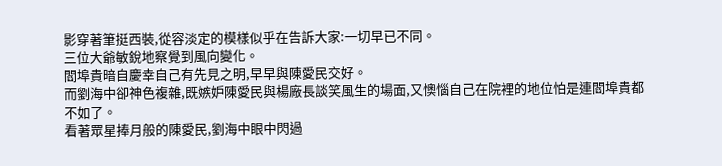影穿著筆挺西裝,從容淡定的模樣似乎在告訴大家:一切早已不同。
三位大爺敏銳地察覺到風向變化。
閻埠貴暗自慶幸自己有先見之明,早早與陳愛民交好。
而劉海中卻神色複雜,既嫉妒陳愛民與楊廠長談笑風生的場面,又懊惱自己在院裡的地位怕是連閻埠貴都不如了。
看著眾星捧月般的陳愛民,劉海中眼中閃過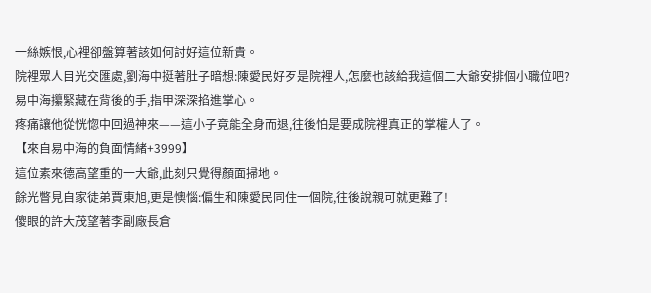一絲嫉恨,心裡卻盤算著該如何討好這位新貴。
院裡眾人目光交匯處,劉海中挺著肚子暗想:陳愛民好歹是院裡人,怎麼也該給我這個二大爺安排個小職位吧?
易中海攥緊藏在背後的手,指甲深深掐進掌心。
疼痛讓他從恍惚中回過神來——這小子竟能全身而退,往後怕是要成院裡真正的掌權人了。
【來自易中海的負面情緒+3999】
這位素來德高望重的一大爺,此刻只覺得顏面掃地。
餘光瞥見自家徒弟賈東旭,更是懊惱:偏生和陳愛民同住一個院,往後說親可就更難了!
傻眼的許大茂望著李副廠長倉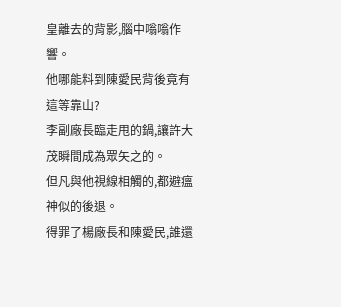皇離去的背影,腦中嗡嗡作響。
他哪能料到陳愛民背後竟有這等靠山?
李副廠長臨走甩的鍋,讓許大茂瞬間成為眾矢之的。
但凡與他視線相觸的,都避瘟神似的後退。
得罪了楊廠長和陳愛民,誰還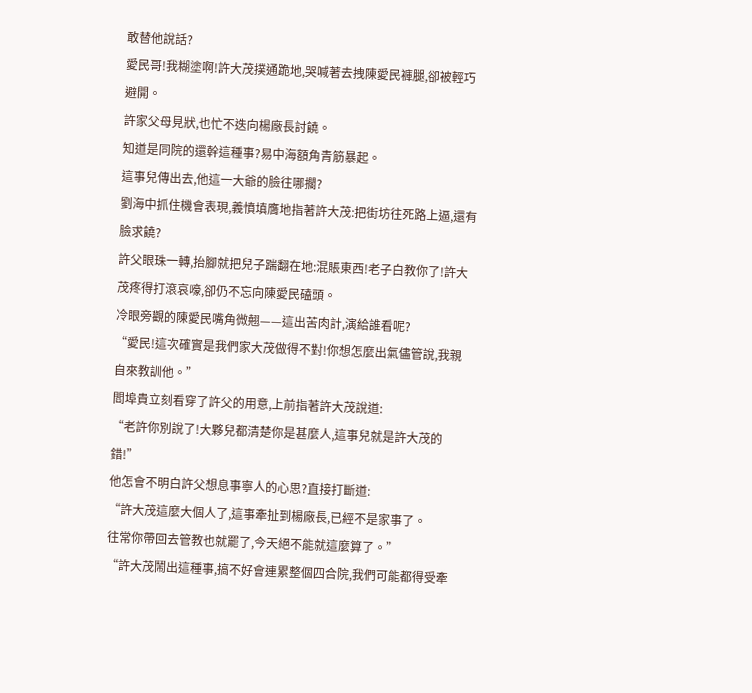敢替他說話?
愛民哥!我糊塗啊!許大茂撲通跪地,哭喊著去拽陳愛民褲腿,卻被輕巧避開。
許家父母見狀,也忙不迭向楊廠長討饒。
知道是同院的還幹這種事?易中海額角青筋暴起。
這事兒傳出去,他這一大爺的臉往哪擱?
劉海中抓住機會表現,義憤填膺地指著許大茂:把街坊往死路上逼,還有臉求饒?
許父眼珠一轉,抬腳就把兒子踹翻在地:混賬東西!老子白教你了!許大茂疼得打滾哀嚎,卻仍不忘向陳愛民磕頭。
冷眼旁觀的陳愛民嘴角微翹——這出苦肉計,演給誰看呢?
“愛民!這次確實是我們家大茂做得不對!你想怎麼出氣儘管說,我親自來教訓他。”
閻埠貴立刻看穿了許父的用意,上前指著許大茂說道:
“老許你別說了!大夥兒都清楚你是甚麼人,這事兒就是許大茂的錯!”
他怎會不明白許父想息事寧人的心思?直接打斷道:
“許大茂這麼大個人了,這事牽扯到楊廠長,已經不是家事了。
往常你帶回去管教也就罷了,今天絕不能就這麼算了。”
“許大茂鬧出這種事,搞不好會連累整個四合院,我們可能都得受牽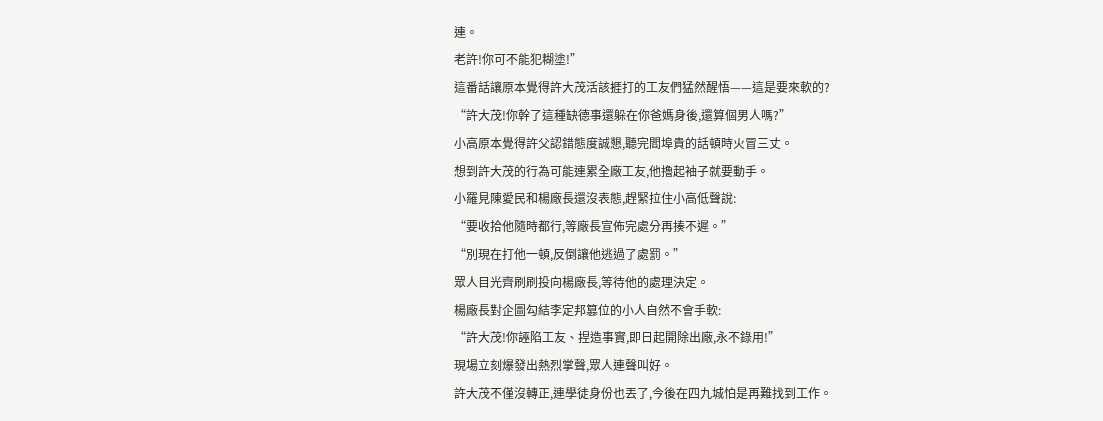連。
老許!你可不能犯糊塗!”
這番話讓原本覺得許大茂活該捱打的工友們猛然醒悟——這是要來軟的?
“許大茂!你幹了這種缺德事還躲在你爸媽身後,還算個男人嗎?”
小高原本覺得許父認錯態度誠懇,聽完閻埠貴的話頓時火冒三丈。
想到許大茂的行為可能連累全廠工友,他擼起袖子就要動手。
小羅見陳愛民和楊廠長還沒表態,趕緊拉住小高低聲說:
“要收拾他隨時都行,等廠長宣佈完處分再揍不遲。”
“別現在打他一頓,反倒讓他逃過了處罰。”
眾人目光齊刷刷投向楊廠長,等待他的處理決定。
楊廠長對企圖勾結李定邦篡位的小人自然不會手軟:
“許大茂!你誣陷工友、捏造事實,即日起開除出廠,永不錄用!”
現場立刻爆發出熱烈掌聲,眾人連聲叫好。
許大茂不僅沒轉正,連學徒身份也丟了,今後在四九城怕是再難找到工作。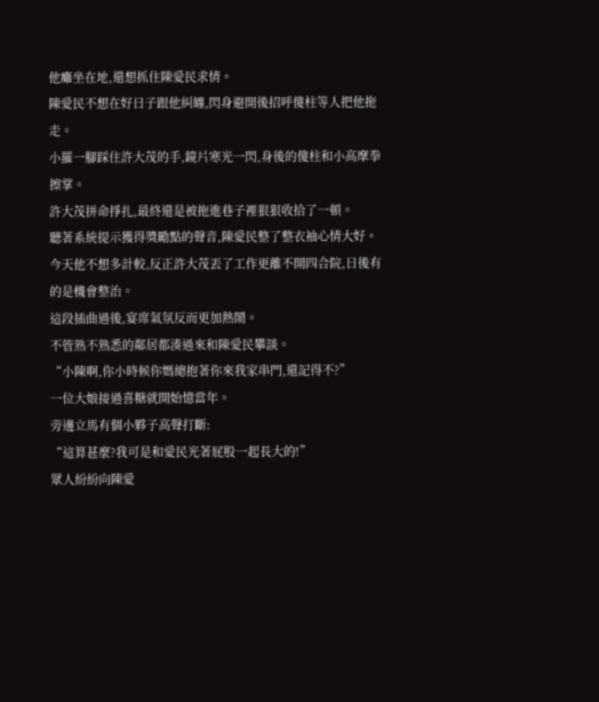他癱坐在地,還想抓住陳愛民求情。
陳愛民不想在好日子跟他糾纏,閃身避開後招呼傻柱等人把他拖走。
小羅一腳踩住許大茂的手,鏡片寒光一閃,身後的傻柱和小高摩拳擦掌。
許大茂拼命掙扎,最終還是被拖進巷子裡狠狠收拾了一頓。
聽著系統提示獲得獎勵點的聲音,陳愛民整了整衣袖心情大好。
今天他不想多計較,反正許大茂丟了工作更離不開四合院,日後有的是機會整治。
這段插曲過後,宴席氣氛反而更加熱鬧。
不管熟不熟悉的鄰居都湊過來和陳愛民攀談。
“小陳啊,你小時候你媽總抱著你來我家串門,還記得不?”
一位大娘接過喜糖就開始憶當年。
旁邊立馬有個小夥子高聲打斷:
“這算甚麼?我可是和愛民光著屁股一起長大的!”
眾人紛紛向陳愛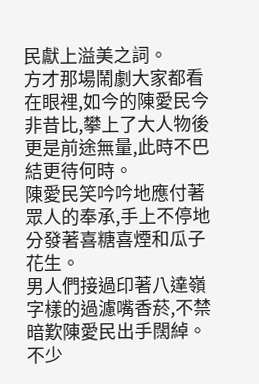民獻上溢美之詞。
方才那場鬧劇大家都看在眼裡,如今的陳愛民今非昔比,攀上了大人物後更是前途無量,此時不巴結更待何時。
陳愛民笑吟吟地應付著眾人的奉承,手上不停地分發著喜糖喜煙和瓜子花生。
男人們接過印著八達嶺字樣的過濾嘴香菸,不禁暗歎陳愛民出手闊綽。
不少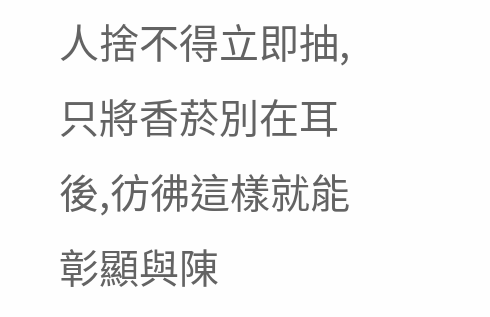人捨不得立即抽,只將香菸別在耳後,彷彿這樣就能彰顯與陳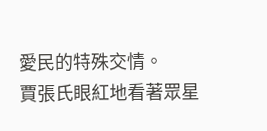愛民的特殊交情。
賈張氏眼紅地看著眾星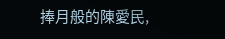捧月般的陳愛民,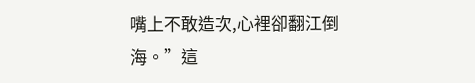嘴上不敢造次,心裡卻翻江倒海。”這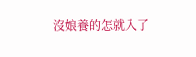沒娘養的怎就入了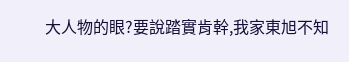大人物的眼?要說踏實肯幹,我家東旭不知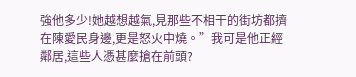強他多少!她越想越氣,見那些不相干的街坊都擠在陳愛民身邊,更是怒火中燒。”我可是他正經鄰居,這些人憑甚麼搶在前頭?